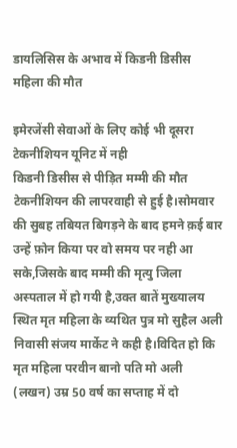डायलिसिस के अभाव में किडनी डिसीस महिला की मौत

इमेरजेंसी सेवाओं के लिए कोई भी दूसरा टेकनीशियन यूनिट में नही
किडनी डिसीस से पीड़ित मम्मी की मौत टेकनीशियन की लापरवाही से हुई है।सोमवार की सुबह तबियत बिगड़ने के बाद हमने क़ई बार उन्हें फ़ोन किया पर वो समय पर नही आ सके,जिसके बाद मम्मी की मृत्यु जिला अस्पताल में हो गयी है,उक्त बातें मुख्यालय स्थित मृत महिला के व्यथित पुत्र मो सुहैल अली निवासी संजय मार्केट ने कही है।विदित हो कि मृत महिला परवीन बानो पति मो अली (लखन) उम्र 50 वर्ष का सप्ताह में दो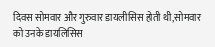दिवस सोमवार और गुरुवार डायलीसिस होती थी,सोमवार को उनके डायलिसिस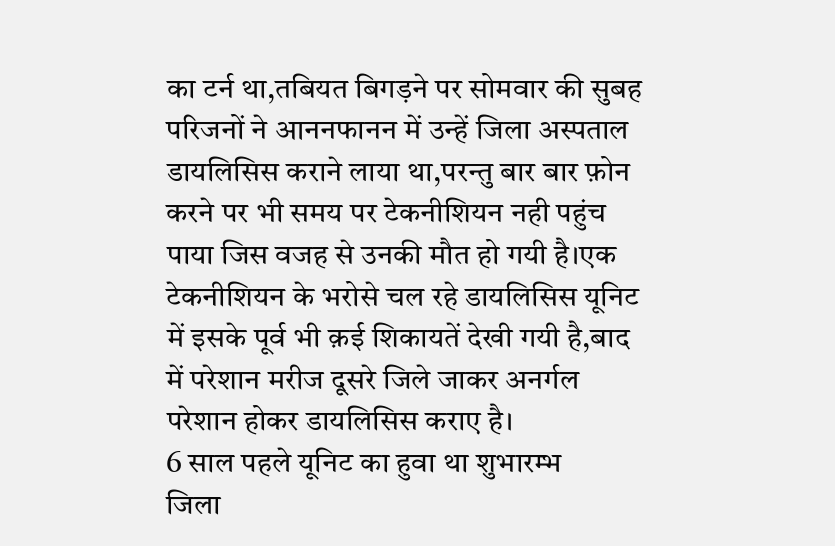का टर्न था,तबियत बिगड़ने पर सोमवार की सुबह परिजनों ने आननफानन में उन्हें जिला अस्पताल डायलिसिस कराने लाया था,परन्तु बार बार फ़ोन करने पर भी समय पर टेकनीशियन नही पहुंच पाया जिस वजह से उनकी मौत हो गयी है।एक टेकनीशियन के भरोसे चल रहे डायलिसिस यूनिट में इसके पूर्व भी क़ई शिकायतें देखी गयी है,बाद में परेशान मरीज दूसरे जिले जाकर अनर्गल परेशान होकर डायलिसिस कराए है।
6 साल पहले यूनिट का हुवा था शुभारम्भ
जिला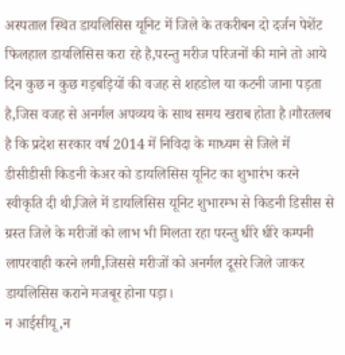अस्पताल स्थित डायलिसिस यूनिट में जिले के तकरीबन दो दर्जन पेशेंट फिलहाल डायलिसिस करा रहे है,परन्तु मरीज परिजनों की माने तो आये दिन कुछ न कुछ गड़बड़ियों की वजह से शहडोल या कटनी जाना पड़ता है,जिस वजह से अनर्गल अपव्यय के साथ समय खराब होता है।गौरतलब है कि प्रदेश सरकार वर्ष 2014 में निविदा के माध्यम से जिले में डीसीडीसी किडनी केअर को डायलिसिस यूनिट का शुभारंभ करने स्वीकृति दी थी,जिले में डायलिसिस यूनिट शुभारम्भ से किडनी डिसीस से ग्रस्त जिले के मरीजों को लाभ भी मिलता रहा परन्तु धीरे धीरे कम्पनी लापरवाही करने लगी,जिससे मरीजों को अनर्गल दूसरे जिले जाकर डायलिसिस कराने मजबूर होना पड़ा।
न आईसीयू,न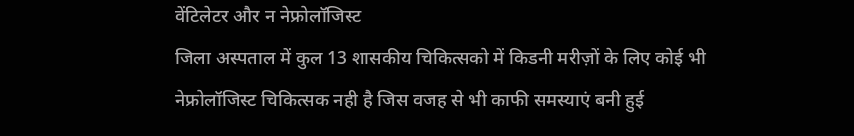वेंटिलेटर और न नेफ्रोलॉजिस्ट
जिला अस्पताल में कुल 13 शासकीय चिकित्सको में किडनी मरीज़ों के लिए कोई भी नेफ्रोलॉजिस्ट चिकित्सक नही है जिस वजह से भी काफी समस्याएं बनी हुई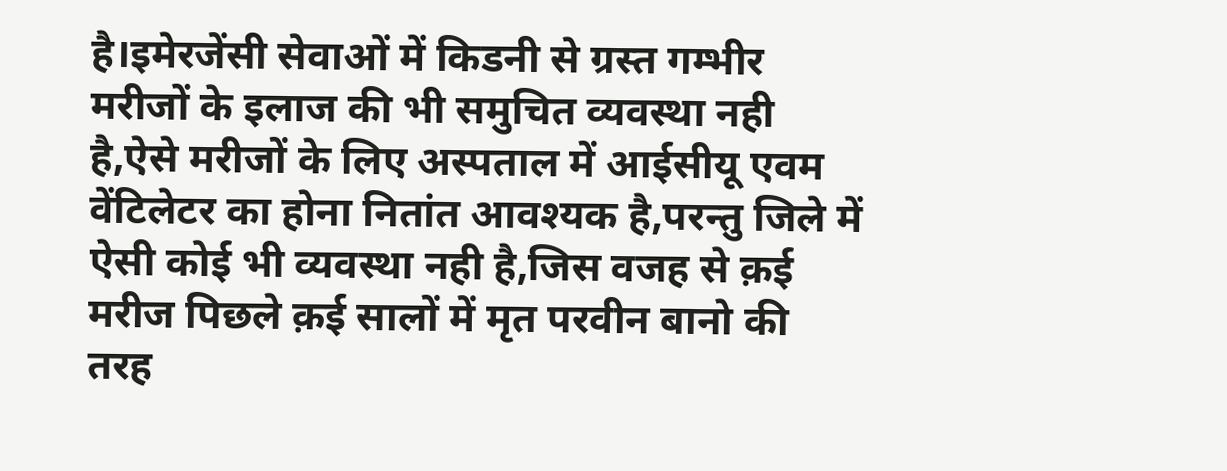है।इमेरजेंसी सेवाओं में किडनी से ग्रस्त गम्भीर मरीजों के इलाज की भी समुचित व्यवस्था नही है,ऐसे मरीजों के लिए अस्पताल में आईसीयू एवम वेंटिलेटर का होना नितांत आवश्यक है,परन्तु जिले में ऐसी कोई भी व्यवस्था नही है,जिस वजह से क़ई मरीज पिछले क़ई सालों में मृत परवीन बानो की तरह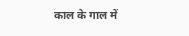काल के गाल में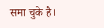समा चुके है।